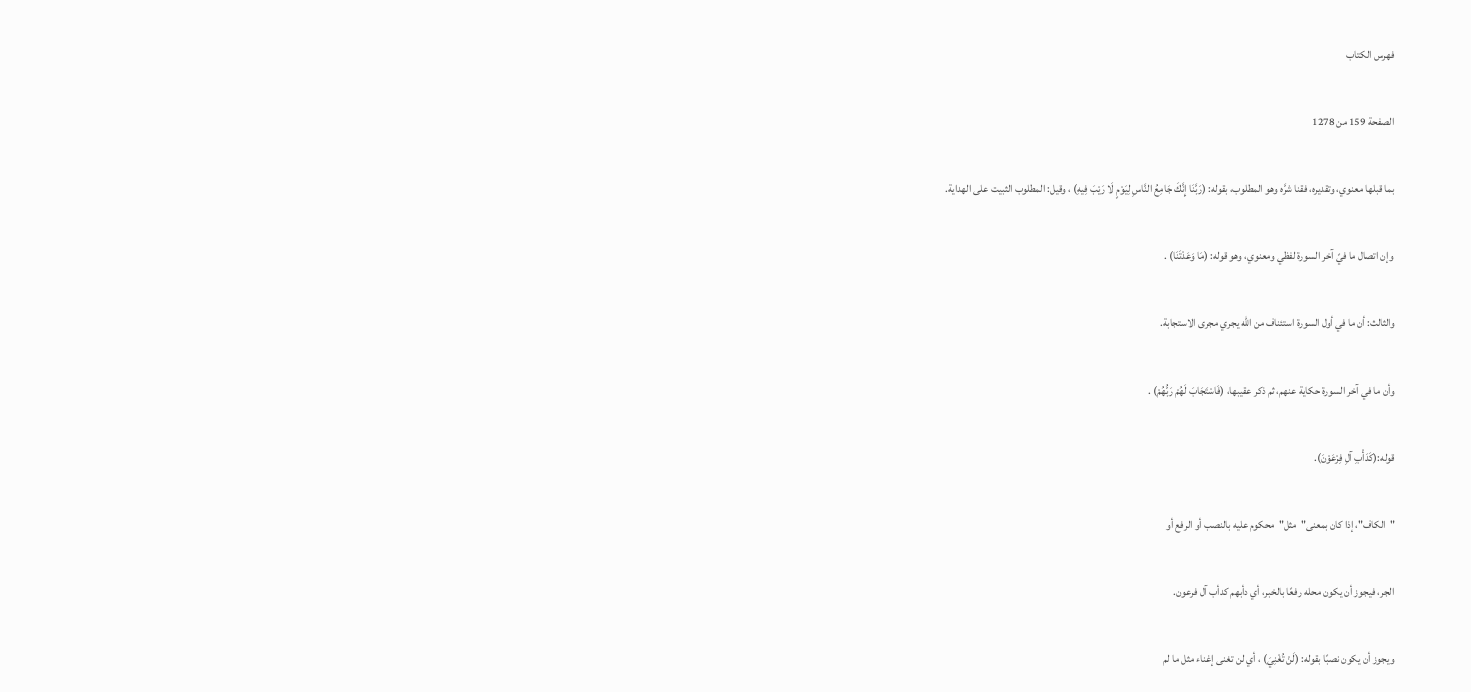فهرس الكتاب

الصفحة 159 من 1278

بما قبلها معنوي، وتقديره، فقنا شرَّه وهو المطلوب، بقوله: (رَبَّنَا إِنَّكَ جَامِعُ النَّاسِ لِيَوْمٍ لَا رَيْبَ فِيهِ) ، وقيل: المطلوب الثبيت على الهداية.

وإن اتصال ما فيً آخر السورة لفظي ومعنوي، وهو قوله: (مَا وَعَدْتَنَا) .

والثالث: أن ما في أول السورة استئناف من الله يجري مجرى الاستجابة.

وأن ما في آخر السورة حكاية عنهم، ثم ذكر عقيبها، (فَاسْتَجَابَ لَهُمْ رَبُّهُمْ) .

قوله:(كَدَأْبِ آلِ فِرْعَوْنَ).

"الكاف"، إذا كان بمعنى"مثل"محكوم عليه بالنصب أو الرفع أو

الجر، فيجوز أن يكون محله رفعًا بالخبر، أي دأبهم كدأب آل فرعون.

ويجوز أن يكون نصبًا بقوله: (لَنْ تُغْنِيَ) ، أي لن تغنى إغناء مثل ما لم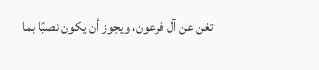تغن عن آل فرعون، ويجوز أن يكون نصبًا بما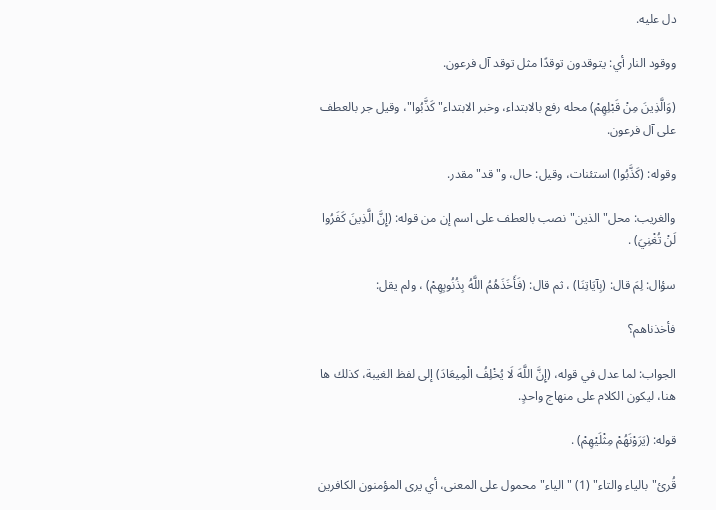دل عليه.

ووقود النار أي: يتوقدون توقدًا مثل توقد آل فرعون.

(وَالَّذِينَ مِنْ قَبْلِهِمْ) محله رفع بالابتداء، وخبر الابتداء"كَذَّبُوا"، وقيل جر بالعطف على آل فرعون.

وقوله: (كَذَّبُوا) استئنات، وقيل: حال، و"قد"مقدر.

والغريب: محل"الذين"نصب بالعطف على اسم إن من قوله: (إِنَّ الَّذِينَ كَفَرُوا لَنْ تُغْنِيَ) .

سؤال: لِمَ قال: (بِآيَاتِنَا) ، ثم قال: (فَأَخَذَهُمُ اللَّهُ بِذُنُوبِهِمْ) ، ولم يقل:

فأخذناهم؟

الجواب: لما عدل في قوله، (إِنَّ اللَّهَ لَا يُخْلِفُ الْمِيعَادَ) إلى لفظ الغيبة، كذلك ها هنا، ليكون الكلام على منهاج واحدٍ.

قوله: (يَرَوْنَهُمْ مِثْلَيْهِمْ) .

قُرئ"بالياء والتاء" (1) "الياء"محمول على المعنى، أي يرى المؤمنون الكافرين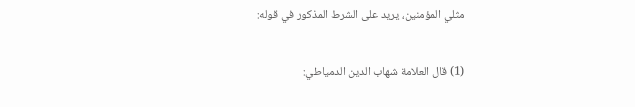مثلي المؤمنين، يريد على الشرط المذكور في قوله:

(1) قال العلامة شهاب الدين الدمياطي: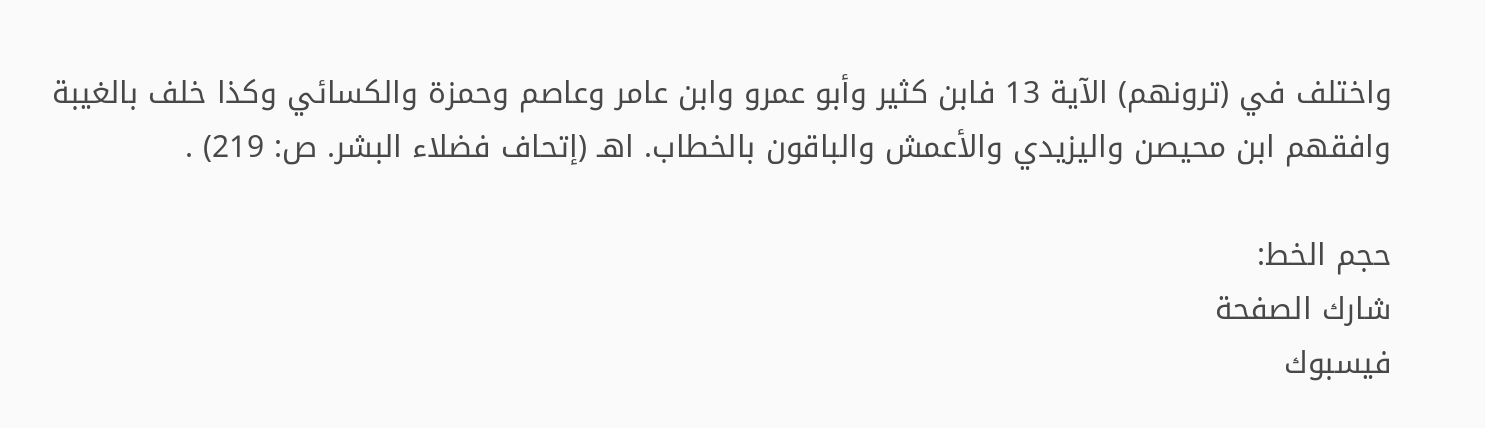واختلف في (ترونهم) الآية 13 فابن كثير وأبو عمرو وابن عامر وعاصم وحمزة والكسائي وكذا خلف بالغيبة وافقهم ابن محيصن واليزيدي والأعمش والباقون بالخطاب. اهـ (إتحاف فضلاء البشر. ص: 219) .

حجم الخط:
شارك الصفحة
فيسبوك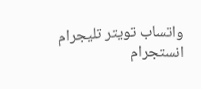واتساب تويتر تليجرام انستجرام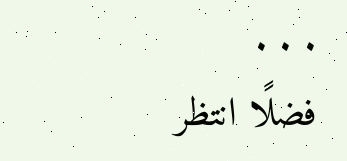. . .
فضلًا انتظر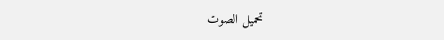تحميل الصوت